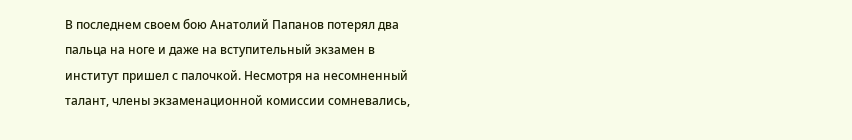В последнем своем бою Анатолий Папанов потерял два пальца на ноге и даже на вступительный экзамен в институт пришел с палочкой. Несмотря на несомненный талант, члены экзаменационной комиссии сомневались,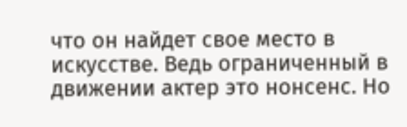что он найдет свое место в искусстве. Ведь ограниченный в движении актер это нонсенс. Но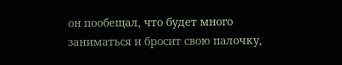он пообещал, что будет много заниматься и бросит свою палочку,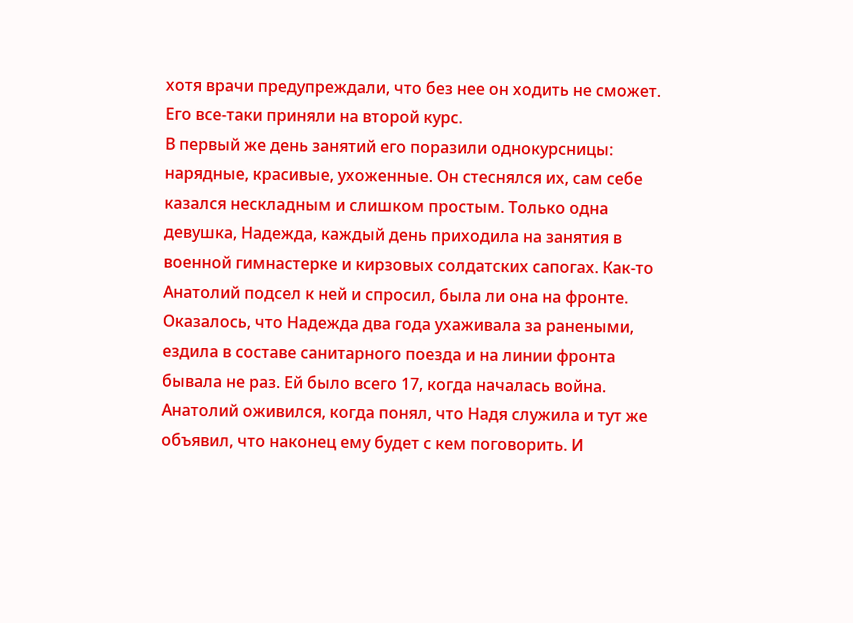хотя врачи предупреждали, что без нее он ходить не сможет. Его все-таки приняли на второй курс.
В первый же день занятий его поразили однокурсницы: нарядные, красивые, ухоженные. Он стеснялся их, сам себе казался нескладным и слишком простым. Только одна девушка, Надежда, каждый день приходила на занятия в военной гимнастерке и кирзовых солдатских сапогах. Как-то Анатолий подсел к ней и спросил, была ли она на фронте. Оказалось, что Надежда два года ухаживала за ранеными, ездила в составе санитарного поезда и на линии фронта бывала не раз. Ей было всего 17, когда началась война.
Анатолий оживился, когда понял, что Надя служила и тут же объявил, что наконец ему будет с кем поговорить. И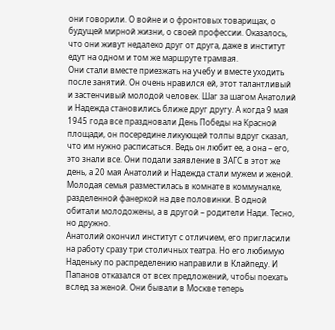они говорили. О войне и о фронтовых товарищах, о будущей мирной жизни, о своей профессии. Оказалось, что они живут недалеко друг от друга, даже в институт едут на одном и том же маршруте трамвая.
Они стали вместе приезжать на учебу и вместе уходить после занятий. Он очень нравился ей, этот талантливый и застенчивый молодой человек. Шаг за шагом Анатолий и Надежда становились ближе друг другу. А когда 9 мая 1945 года все праздновали День Победы на Красной площади, он посередине ликующей толпы вдруг сказал, что им нужно расписаться. Ведь он любит ее, а она – его, это знали все. Они подали заявление в ЗАГС в этот же день, а 20 мая Анатолий и Надежда стали мужем и женой.
Молодая семья разместилась в комнате в коммуналке, разделенной фанеркой на две половинки. В одной обитали молодожены, а в другой – родители Нади. Тесно, но дружно.
Анатолий окончил институт с отличием, его пригласили на работу сразу три столичных театра. Но его любимую Наденьку по распределению направили в Клайпеду. И Папанов отказался от всех предложений, чтобы поехать вслед за женой. Они бывали в Москве теперь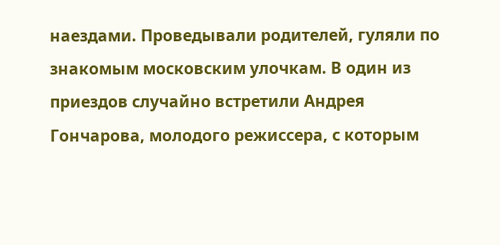наездами. Проведывали родителей, гуляли по знакомым московским улочкам. В один из приездов случайно встретили Андрея Гончарова, молодого режиссера, с которым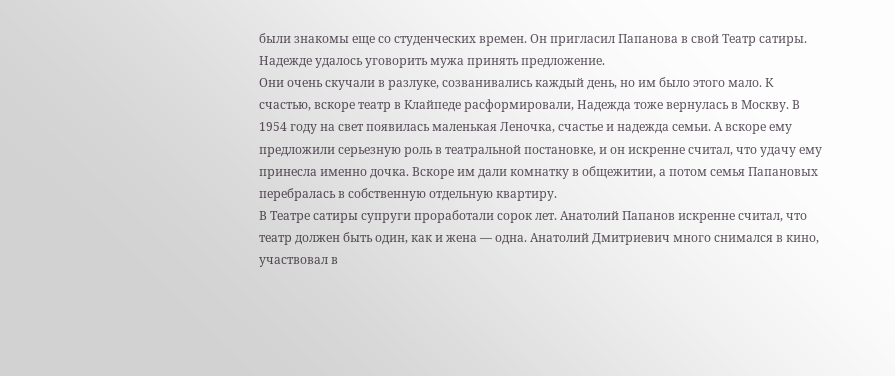были знакомы еще со студенческих времен. Он пригласил Папанова в свой Театр сатиры. Надежде удалось уговорить мужа принять предложение.
Они очень скучали в разлуке, созванивались каждый день, но им было этого мало. К счастью, вскоре театр в Клайпеде расформировали, Надежда тоже вернулась в Москву. В 1954 году на свет появилась маленькая Леночка, счастье и надежда семьи. А вскоре ему предложили серьезную роль в театральной постановке, и он искренне считал, что удачу ему принесла именно дочка. Вскоре им дали комнатку в общежитии, а потом семья Папановых перебралась в собственную отдельную квартиру.
В Театре сатиры супруги проработали сорок лет. Анатолий Папанов искренне считал, что театр должен быть один, как и жена — одна. Анатолий Дмитриевич много снимался в кино, участвовал в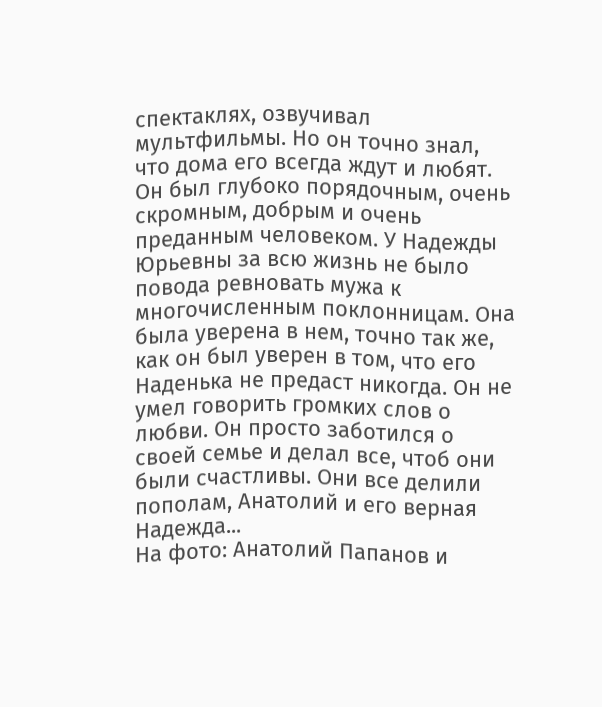спектаклях, озвучивал мультфильмы. Но он точно знал, что дома его всегда ждут и любят. Он был глубоко порядочным, очень скромным, добрым и очень преданным человеком. У Надежды Юрьевны за всю жизнь не было повода ревновать мужа к многочисленным поклонницам. Она была уверена в нем, точно так же, как он был уверен в том, что его Наденька не предаст никогда. Он не умел говорить громких слов о любви. Он просто заботился о своей семье и делал все, чтоб они были счастливы. Они все делили пополам, Анатолий и его верная Надежда...
На фото: Анатолий Папанов и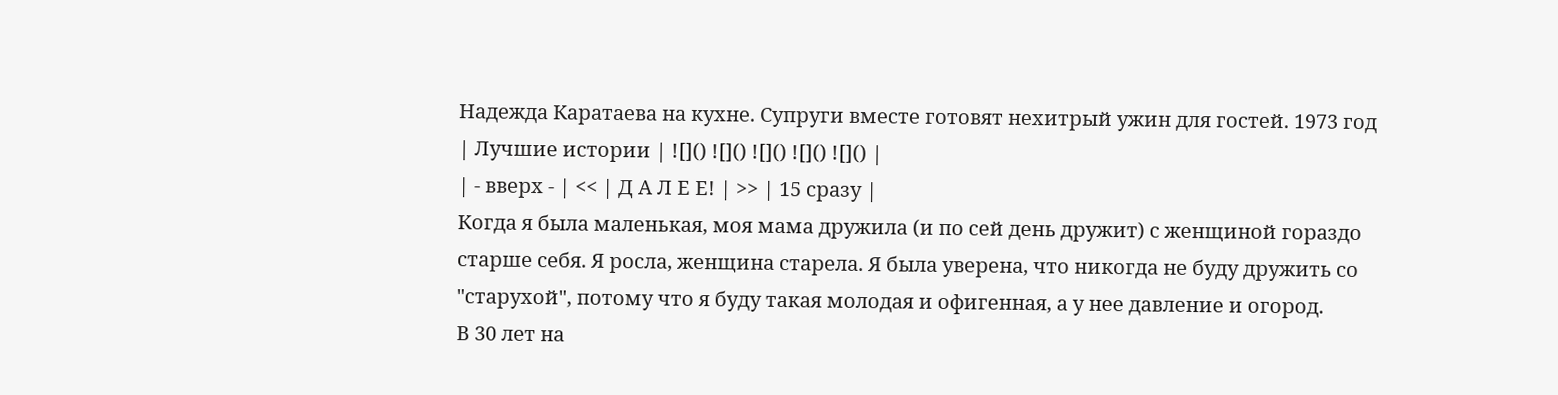Надежда Каратаева на кухне. Супруги вместе готовят нехитрый ужин для гостей. 1973 год
| Лучшие истории | ![]() ![]() ![]() ![]() ![]() |
| - вверх - | << | Д А Л Е Е! | >> | 15 сразу |
Когда я была маленькая, моя мама дружила (и по сей день дружит) с женщиной гораздо старше себя. Я росла, женщина старела. Я была уверена, что никогда не буду дружить со "старухой", потому что я буду такая молодая и офигенная, а у нее давление и огород.
В 30 лет на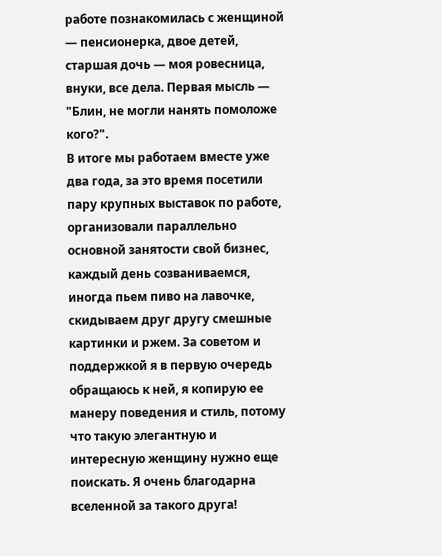работе познакомилась с женщиной — пенсионерка, двое детей, старшая дочь — моя ровесница, внуки, все дела. Первая мысль — "Блин, не могли нанять помоложе кого?".
В итоге мы работаем вместе уже два года, за это время посетили пару крупных выставок по работе, организовали параллельно основной занятости свой бизнес, каждый день созваниваемся, иногда пьем пиво на лавочке, скидываем друг другу смешные картинки и ржем. За советом и поддержкой я в первую очередь обращаюсь к ней, я копирую ее манеру поведения и стиль, потому что такую элегантную и интересную женщину нужно еще поискать. Я очень благодарна вселенной за такого друга!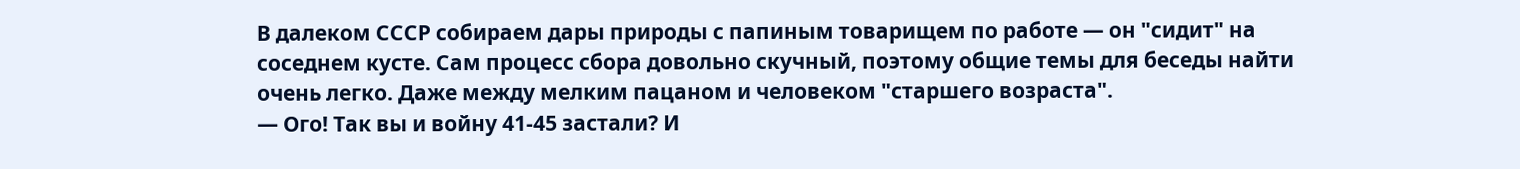В далеком СССР собираем дары природы с папиным товарищем по работе — он "сидит" на соседнем кусте. Сам процесс сбора довольно скучный, поэтому общие темы для беседы найти очень легко. Даже между мелким пацаном и человеком "старшего возраста".
— Ого! Так вы и войну 41-45 застали? И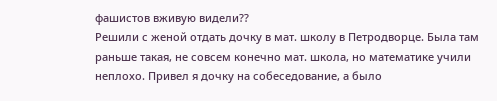фашистов вживую видели??
Решили с женой отдать дочку в мат. школу в Петродворце. Была там раньше такая, не совсем конечно мат. школа, но математике учили неплохо. Привел я дочку на собеседование, а было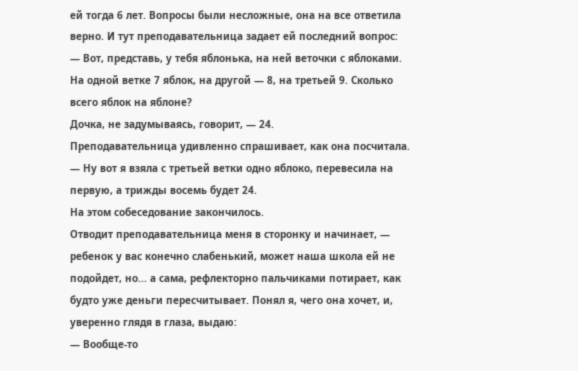ей тогда 6 лет. Вопросы были несложные, она на все ответила верно. И тут преподавательница задает ей последний вопрос:
— Вот, представь, у тебя яблонька, на ней веточки с яблоками. На одной ветке 7 яблок, на другой — 8, на третьей 9. Сколько всего яблок на яблоне?
Дочка, не задумываясь, говорит, — 24.
Преподавательница удивленно спрашивает, как она посчитала.
— Ну вот я взяла с третьей ветки одно яблоко, перевесила на первую, а трижды восемь будет 24.
На этом собеседование закончилось.
Отводит преподавательница меня в сторонку и начинает, — ребенок у вас конечно слабенький, может наша школа ей не подойдет, но... а сама, рефлекторно пальчиками потирает, как будто уже деньги пересчитывает. Понял я, чего она хочет, и, уверенно глядя в глаза, выдаю:
— Вообще-то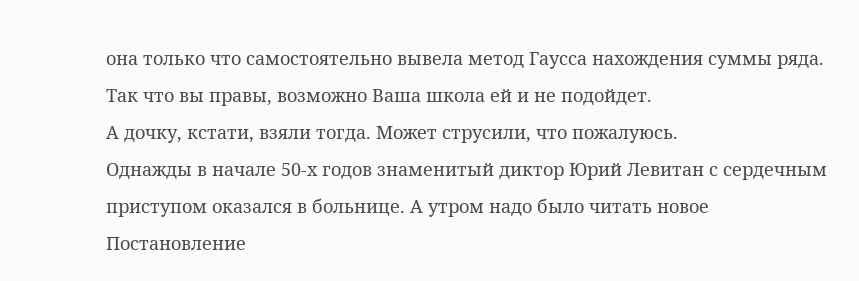она только что самостоятельно вывела метод Гаусса нахождения суммы ряда. Так что вы правы, возможно Ваша школа ей и не подойдет.
А дочку, кстати, взяли тогда. Может струсили, что пожалуюсь.
Однажды в начале 50-х годов знаменитый диктор Юрий Левитан с сердечным приступом оказался в больнице. А утром надо было читать новое Постановление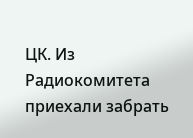ЦК. Из Радиокомитета приехали забрать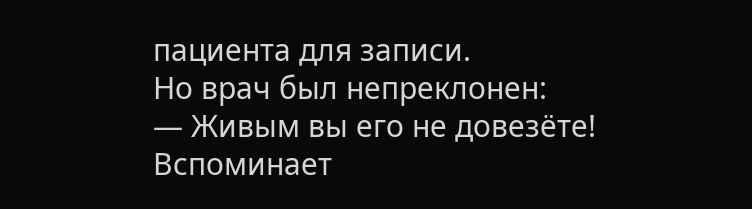пациента для записи.
Но врач был непреклонен:
— Живым вы его не довезёте!
Вспоминает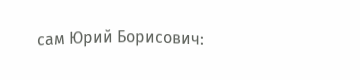сам Юрий Борисович: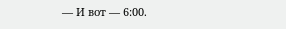— И вот — 6:00.